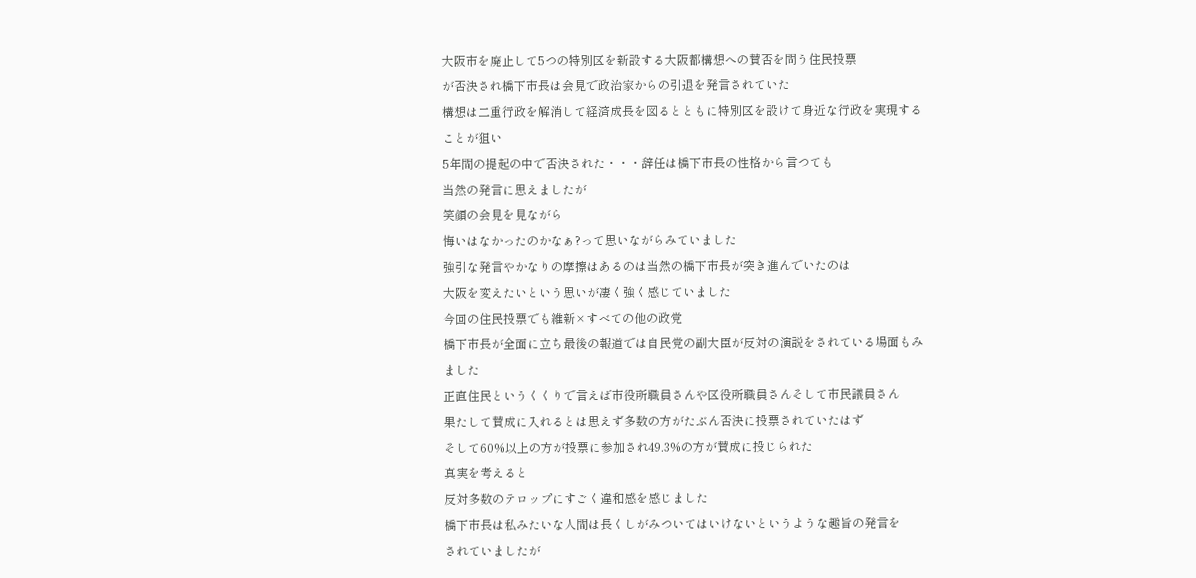大阪市を廃止して5つの特別区を新設する大阪都構想への賛否を問う住民投票
が否決され橋下市長は会見で政治家からの引退を発言されていた
構想は二重行政を解消して経済成長を図るとともに特別区を設けて身近な行政を実現する
ことが狙い
5年間の提起の中で否決された・・・辞任は橋下市長の性格から言つても
当然の発言に思えましたが
笑顔の会見を見ながら
悔いはなかったのかなぁ?って思いながらみていました
強引な発言やかなりの摩擦はあるのは当然の橋下市長が突き進んでいたのは
大阪を変えたいという思いが凄く強く感じていました
今回の住民投票でも維新×すべての他の政党
橋下市長が全面に立ち最後の報道では自民党の副大臣が反対の演説をされている場面もみました
正直住民というくくりで言えば市役所職員さんや区役所職員さんそして市民議員さん
果たして賛成に入れるとは思えず多数の方がたぶん否決に投票されていたはず
そして60%以上の方が投票に参加され49.3%の方が賛成に投じられた
真実を考えると
反対多数のテロップにすごく違和感を感じました
橋下市長は私みたいな人間は長くしがみついてはいけないというような趣旨の発言を
されていましたが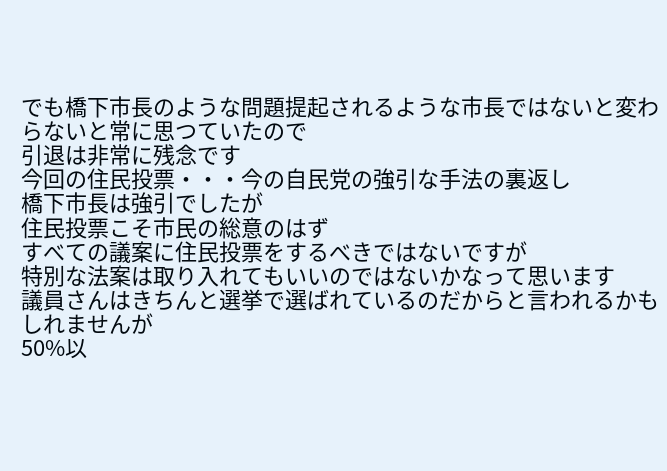でも橋下市長のような問題提起されるような市長ではないと変わらないと常に思つていたので
引退は非常に残念です
今回の住民投票・・・今の自民党の強引な手法の裏返し
橋下市長は強引でしたが
住民投票こそ市民の総意のはず
すべての議案に住民投票をするべきではないですが
特別な法案は取り入れてもいいのではないかなって思います
議員さんはきちんと選挙で選ばれているのだからと言われるかもしれませんが
50%以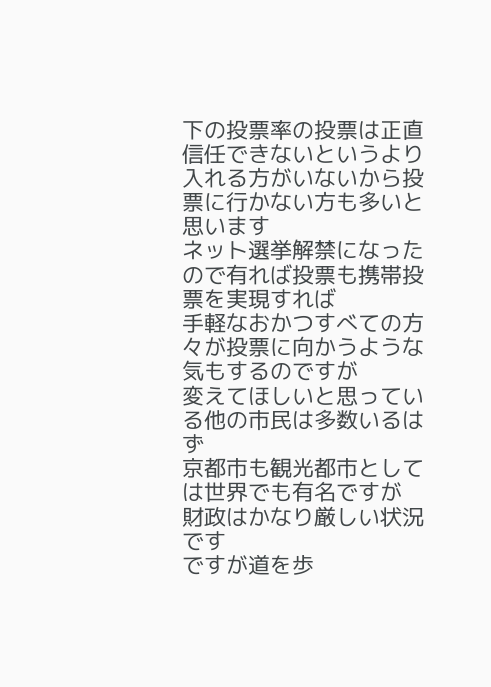下の投票率の投票は正直信任できないというより
入れる方がいないから投票に行かない方も多いと思います
ネット選挙解禁になったので有れば投票も携帯投票を実現すれば
手軽なおかつすべての方々が投票に向かうような気もするのですが
変えてほしいと思っている他の市民は多数いるはず
京都市も観光都市としては世界でも有名ですが
財政はかなり厳しい状況です
ですが道を歩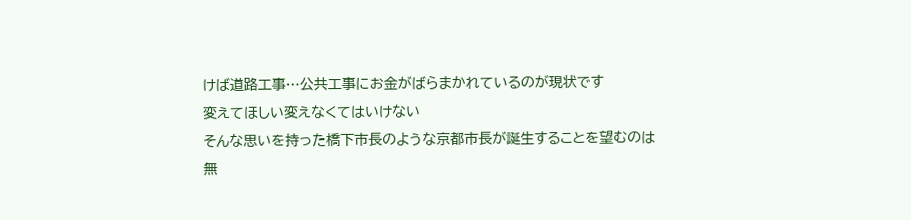けば道路工事…公共工事にお金がばらまかれているのが現状です
変えてほしい変えなくてはいけない
そんな思いを持った橋下市長のような京都市長が誕生することを望むのは
無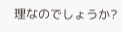理なのでしょうか?